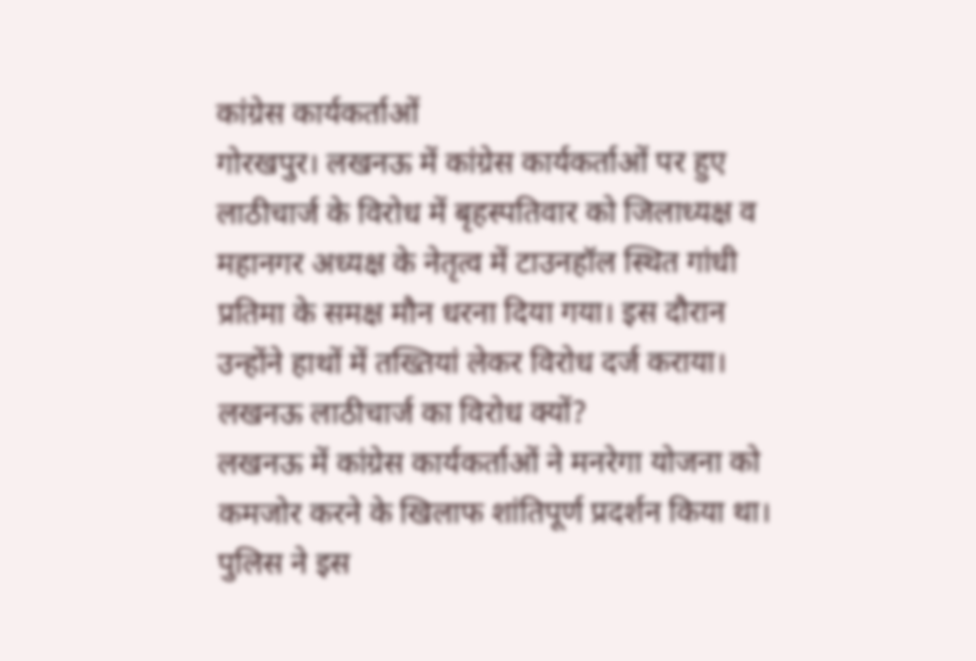कांग्रेस कार्यकर्ताओं
गोरखपुर। लखनऊ में कांग्रेस कार्यकर्ताओं पर हुए लाठीचार्ज के विरोध में बृहस्पतिवार को जिलाध्यक्ष व महानगर अध्यक्ष के नेतृत्व में टाउनहॉल स्थित गांधी प्रतिमा के समक्ष मौन धरना दिया गया। इस दौरान उन्होंने हाथों में तख्तियां लेकर विरोध दर्ज कराया।
लखनऊ लाठीचार्ज का विरोध क्यों?
लखनऊ में कांग्रेस कार्यकर्ताओं ने मनरेगा योजना को कमजोर करने के खिलाफ शांतिपूर्ण प्रदर्शन किया था। पुलिस ने इस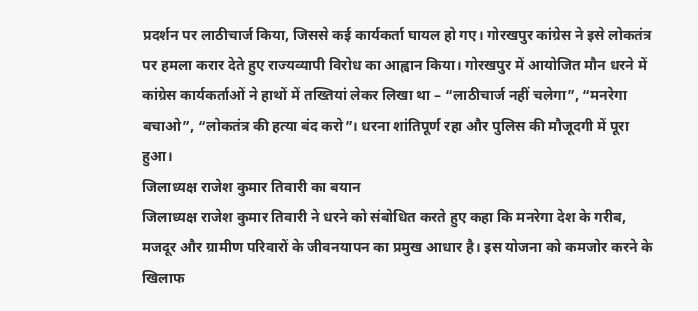प्रदर्शन पर लाठीचार्ज किया, जिससे कई कार्यकर्ता घायल हो गए। गोरखपुर कांग्रेस ने इसे लोकतंत्र पर हमला करार देते हुए राज्यव्यापी विरोध का आह्वान किया। गोरखपुर में आयोजित मौन धरने में कांग्रेस कार्यकर्ताओं ने हाथों में तख्तियां लेकर लिखा था – “लाठीचार्ज नहीं चलेगा”, “मनरेगा बचाओ”, “लोकतंत्र की हत्या बंद करो”। धरना शांतिपूर्ण रहा और पुलिस की मौजूदगी में पूरा हुआ।
जिलाध्यक्ष राजेश कुमार तिवारी का बयान
जिलाध्यक्ष राजेश कुमार तिवारी ने धरने को संबोधित करते हुए कहा कि मनरेगा देश के गरीब, मजदूर और ग्रामीण परिवारों के जीवनयापन का प्रमुख आधार है। इस योजना को कमजोर करने के खिलाफ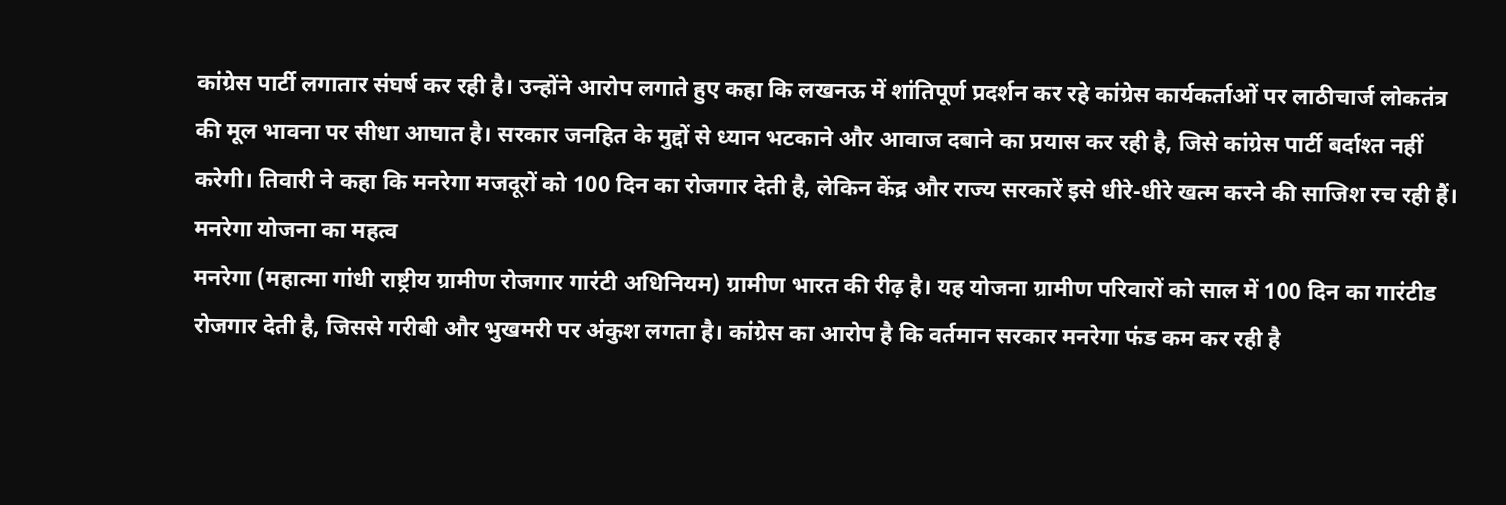कांग्रेस पार्टी लगातार संघर्ष कर रही है। उन्होंने आरोप लगाते हुए कहा कि लखनऊ में शांतिपूर्ण प्रदर्शन कर रहे कांग्रेस कार्यकर्ताओं पर लाठीचार्ज लोकतंत्र की मूल भावना पर सीधा आघात है। सरकार जनहित के मुद्दों से ध्यान भटकाने और आवाज दबाने का प्रयास कर रही है, जिसे कांग्रेस पार्टी बर्दाश्त नहीं करेगी। तिवारी ने कहा कि मनरेगा मजदूरों को 100 दिन का रोजगार देती है, लेकिन केंद्र और राज्य सरकारें इसे धीरे-धीरे खत्म करने की साजिश रच रही हैं।
मनरेगा योजना का महत्व
मनरेगा (महात्मा गांधी राष्ट्रीय ग्रामीण रोजगार गारंटी अधिनियम) ग्रामीण भारत की रीढ़ है। यह योजना ग्रामीण परिवारों को साल में 100 दिन का गारंटीड रोजगार देती है, जिससे गरीबी और भुखमरी पर अंकुश लगता है। कांग्रेस का आरोप है कि वर्तमान सरकार मनरेगा फंड कम कर रही है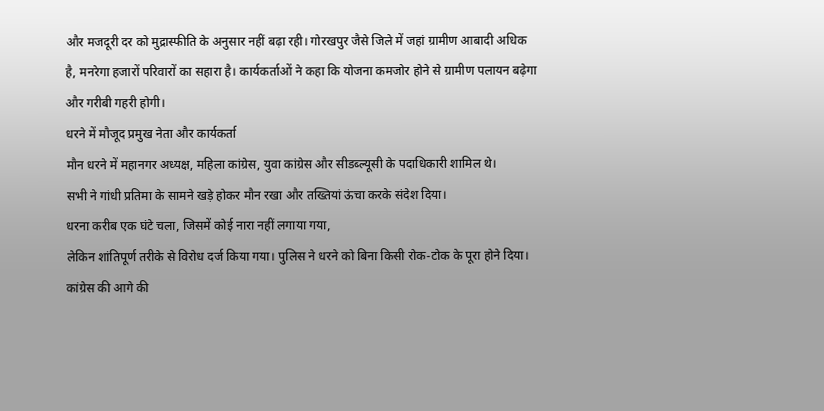और मजदूरी दर को मुद्रास्फीति के अनुसार नहीं बढ़ा रही। गोरखपुर जैसे जिले में जहां ग्रामीण आबादी अधिक है, मनरेगा हजारों परिवारों का सहारा है। कार्यकर्ताओं ने कहा कि योजना कमजोर होने से ग्रामीण पलायन बढ़ेगा और गरीबी गहरी होगी।
धरने में मौजूद प्रमुख नेता और कार्यकर्ता
मौन धरने में महानगर अध्यक्ष, महिला कांग्रेस, युवा कांग्रेस और सीडब्ल्यूसी के पदाधिकारी शामिल थे।
सभी ने गांधी प्रतिमा के सामने खड़े होकर मौन रखा और तख्तियां ऊंचा करके संदेश दिया।
धरना करीब एक घंटे चला, जिसमें कोई नारा नहीं लगाया गया,
लेकिन शांतिपूर्ण तरीके से विरोध दर्ज किया गया। पुलिस ने धरने को बिना किसी रोक-टोक के पूरा होने दिया।
कांग्रेस की आगे की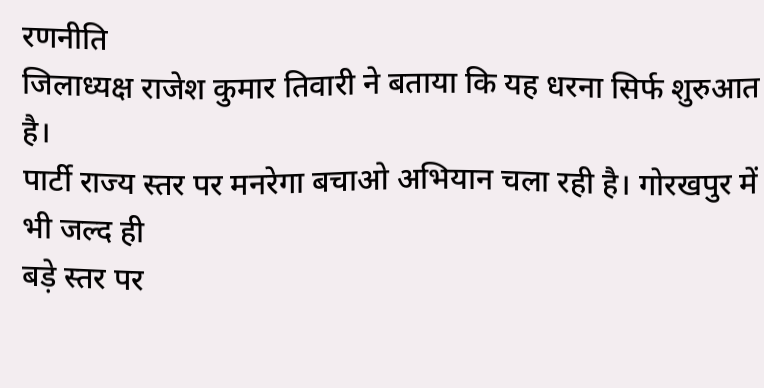रणनीति
जिलाध्यक्ष राजेश कुमार तिवारी ने बताया कि यह धरना सिर्फ शुरुआत है।
पार्टी राज्य स्तर पर मनरेगा बचाओ अभियान चला रही है। गोरखपुर में भी जल्द ही
बड़े स्तर पर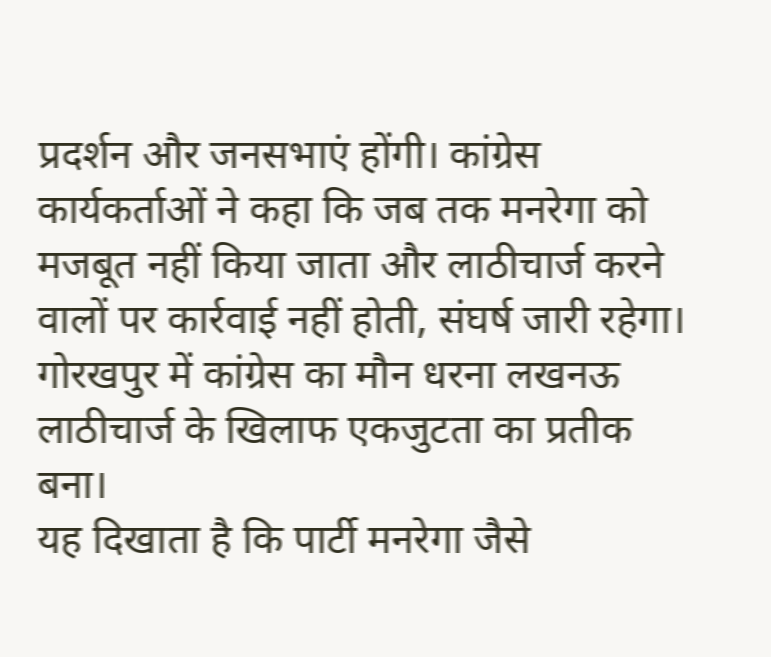प्रदर्शन और जनसभाएं होंगी। कांग्रेस कार्यकर्ताओं ने कहा कि जब तक मनरेगा को
मजबूत नहीं किया जाता और लाठीचार्ज करने वालों पर कार्रवाई नहीं होती, संघर्ष जारी रहेगा।
गोरखपुर में कांग्रेस का मौन धरना लखनऊ लाठीचार्ज के खिलाफ एकजुटता का प्रतीक बना।
यह दिखाता है कि पार्टी मनरेगा जैसे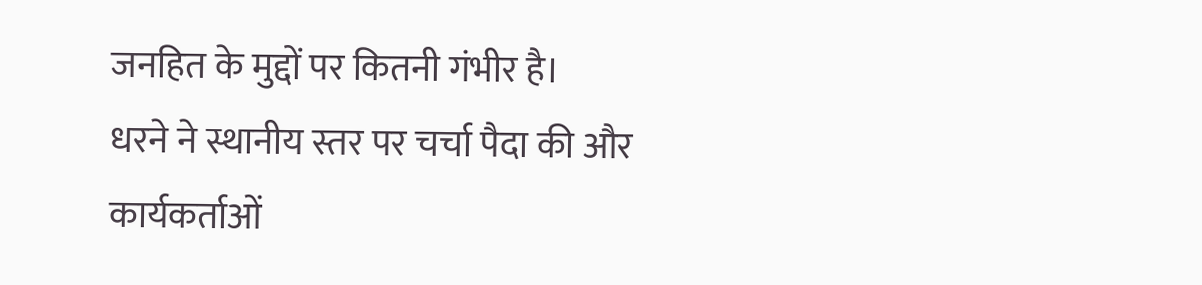जनहित के मुद्दों पर कितनी गंभीर है।
धरने ने स्थानीय स्तर पर चर्चा पैदा की और कार्यकर्ताओं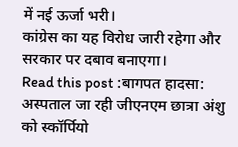में नई ऊर्जा भरी।
कांग्रेस का यह विरोध जारी रहेगा और सरकार पर दबाव बनाएगा।
Read this post :बागपत हादसा: अस्पताल जा रही जीएनएम छात्रा अंशु को स्कॉर्पियो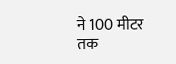ने 100 मीटर तक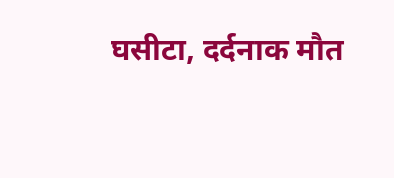घसीटा, दर्दनाक मौत